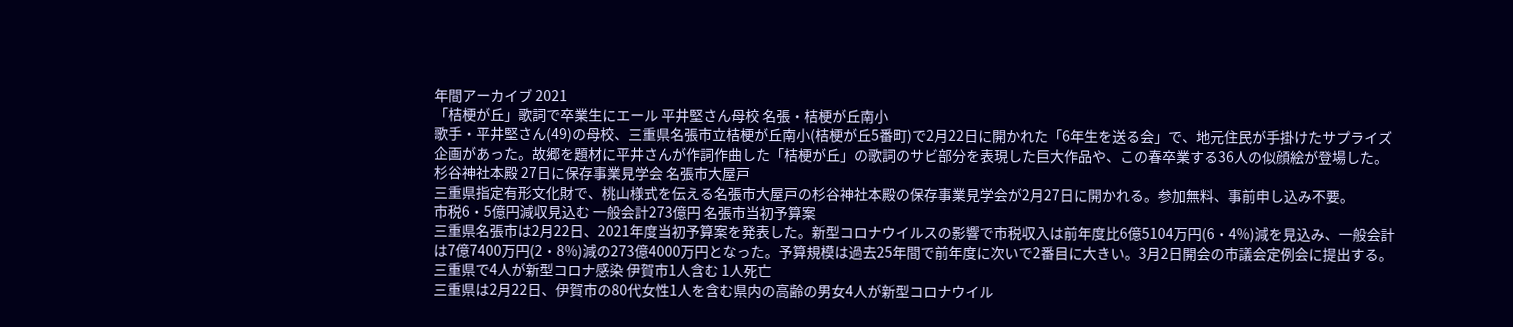年間アーカイブ 2021
「桔梗が丘」歌詞で卒業生にエール 平井堅さん母校 名張・桔梗が丘南小
歌手・平井堅さん(49)の母校、三重県名張市立桔梗が丘南小(桔梗が丘5番町)で2月22日に開かれた「6年生を送る会」で、地元住民が手掛けたサプライズ企画があった。故郷を題材に平井さんが作詞作曲した「桔梗が丘」の歌詞のサビ部分を表現した巨大作品や、この春卒業する36人の似顔絵が登場した。
杉谷神社本殿 27日に保存事業見学会 名張市大屋戸
三重県指定有形文化財で、桃山様式を伝える名張市大屋戸の杉谷神社本殿の保存事業見学会が2月27日に開かれる。参加無料、事前申し込み不要。
市税6・5億円減収見込む 一般会計273億円 名張市当初予算案
三重県名張市は2月22日、2021年度当初予算案を発表した。新型コロナウイルスの影響で市税収入は前年度比6億5104万円(6・4%)減を見込み、一般会計は7億7400万円(2・8%)減の273億4000万円となった。予算規模は過去25年間で前年度に次いで2番目に大きい。3月2日開会の市議会定例会に提出する。
三重県で4人が新型コロナ感染 伊賀市1人含む 1人死亡
三重県は2月22日、伊賀市の80代女性1人を含む県内の高齢の男女4人が新型コロナウイル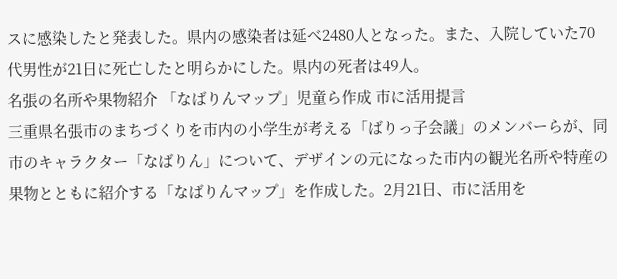スに感染したと発表した。県内の感染者は延べ2480人となった。また、入院していた70代男性が21日に死亡したと明らかにした。県内の死者は49人。
名張の名所や果物紹介 「なばりんマップ」児童ら作成 市に活用提言
三重県名張市のまちづくりを市内の小学生が考える「ばりっ子会議」のメンバーらが、同市のキャラクター「なばりん」について、デザインの元になった市内の観光名所や特産の果物とともに紹介する「なばりんマップ」を作成した。2月21日、市に活用を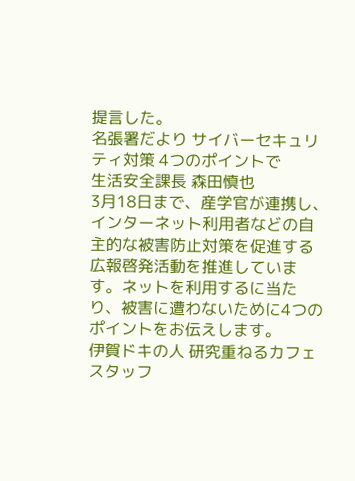提言した。
名張署だより サイバーセキュリティ対策 4つのポイントで
生活安全課長 森田慎也
3月18日まで、産学官が連携し、インターネット利用者などの自主的な被害防止対策を促進する広報啓発活動を推進しています。ネットを利用するに当たり、被害に遭わないために4つのポイントをお伝えします。
伊賀ドキの人 研究重ねるカフェスタッフ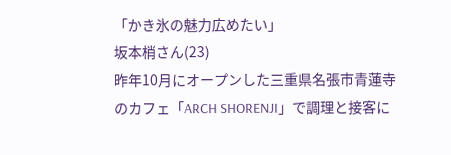「かき氷の魅力広めたい」
坂本梢さん(23)
昨年10月にオープンした三重県名張市青蓮寺のカフェ「ARCH SHORENJI」で調理と接客に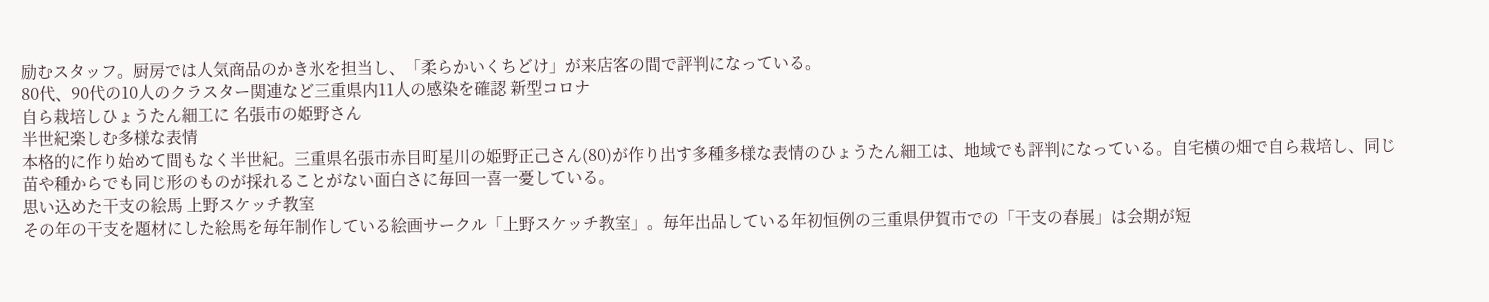励むスタッフ。厨房では人気商品のかき氷を担当し、「柔らかいくちどけ」が来店客の間で評判になっている。
80代、90代の10人のクラスター関連など三重県内11人の感染を確認 新型コロナ
自ら栽培しひょうたん細工に 名張市の姫野さん
半世紀楽しむ多様な表情
本格的に作り始めて間もなく半世紀。三重県名張市赤目町星川の姫野正己さん(80)が作り出す多種多様な表情のひょうたん細工は、地域でも評判になっている。自宅横の畑で自ら栽培し、同じ苗や種からでも同じ形のものが採れることがない面白さに毎回一喜一憂している。
思い込めた干支の絵馬 上野スケッチ教室
その年の干支を題材にした絵馬を毎年制作している絵画サークル「上野スケッチ教室」。毎年出品している年初恒例の三重県伊賀市での「干支の春展」は会期が短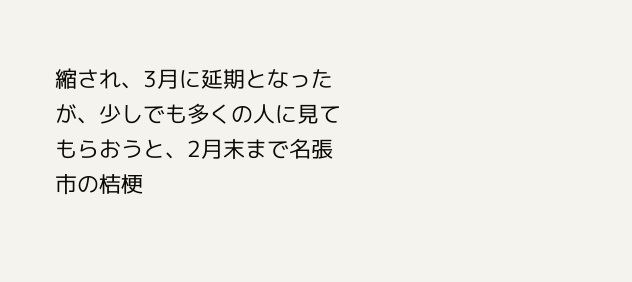縮され、3月に延期となったが、少しでも多くの人に見てもらおうと、2月末まで名張市の桔梗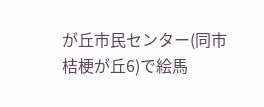が丘市民センター(同市桔梗が丘6)で絵馬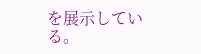を展示している。